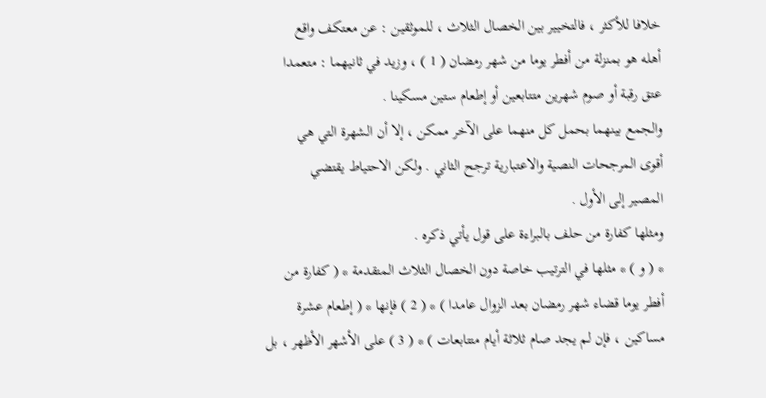خلافا للأكثر ، فالتخيير بين الخصال الثلاث ، للموثقين : عن معتكف واقع
أهله هو بمنزلة من أفطر يوما من شهر رمضان ( 1 ) ، وزيد في ثانيهما : متعمدا
عتق رقبة أو صوم شهرين متتابعين أو إطعام ستين مسكينا .
والجمع بينهما بحمل كل منهما على الآخر ممكن ، إلا أن الشهرة التي هي
أقوى المرجحات النصية والاعتبارية ترجح الثاني . ولكن الاحتياط يقتضي
المصير إلى الأول .
ومثلها كفارة من حلف بالبراءة على قول يأتي ذكره .
* ( و ) * مثلها في الترتيب خاصة دون الخصال الثلاث المتقدمة * ( كفارة من
أفطر يوما قضاء شهر رمضان بعد الزوال عامدا ) * ( 2 ) فإنها * ( إطعام عشرة
مساكين ، فإن لم يجد صام ثلاثة أيام متتابعات ) * ( 3 ) على الأشهر الأظهر ، بل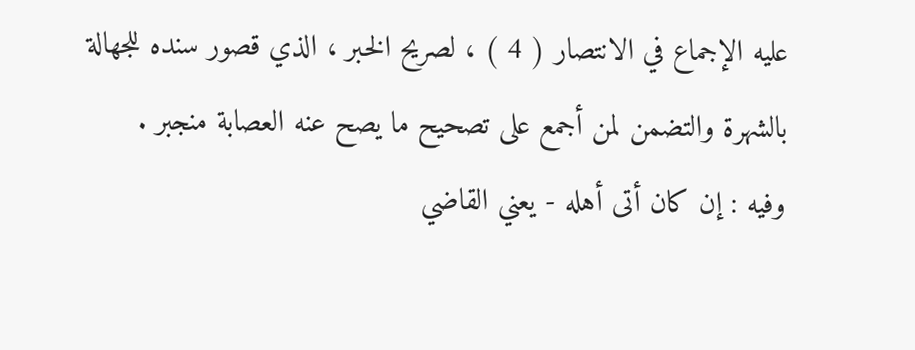عليه الإجماع في الانتصار ( 4 ) ، لصريح الخبر ، الذي قصور سنده للجهالة
بالشهرة والتضمن لمن أجمع على تصحيح ما يصح عنه العصابة منجبر .
وفيه : إن كان أتى أهله - يعني القاضي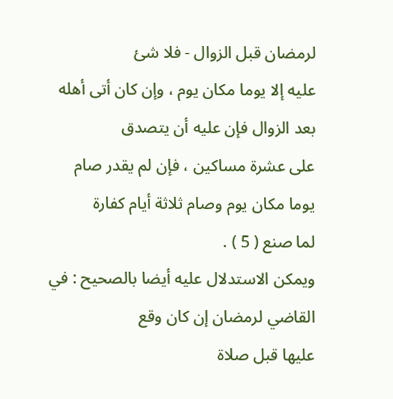لرمضان قبل الزوال - فلا شئ
عليه إلا يوما مكان يوم ، وإن كان أتى أهله بعد الزوال فإن عليه أن يتصدق
على عشرة مساكين ، فإن لم يقدر صام يوما مكان يوم وصام ثلاثة أيام كفارة
لما صنع ( 5 ) .
ويمكن الاستدلال عليه أيضا بالصحيح : في القاضي لرمضان إن كان وقع
عليها قبل صلاة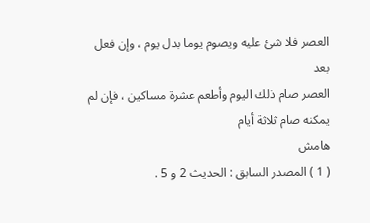العصر فلا شئ عليه ويصوم يوما بدل يوم ، وإن فعل بعد
العصر صام ذلك اليوم وأطعم عشرة مساكين ، فإن لم يمكنه صام ثلاثة أيام
هامش
( 1 ) المصدر السابق : الحديث 2 و 5 .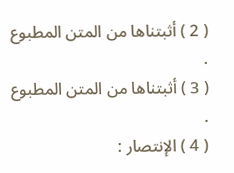( 2 ) أثبتناها من المتن المطبوع .
( 3 ) أثبتناها من المتن المطبوع .
( 4 ) الإنتصار :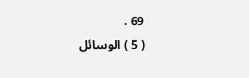69 .
( 5 ) الوسائل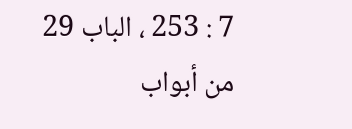7 : 253 ، الباب 29 من أبواب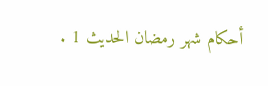أحكام شهر رمضان الحديث 1 .